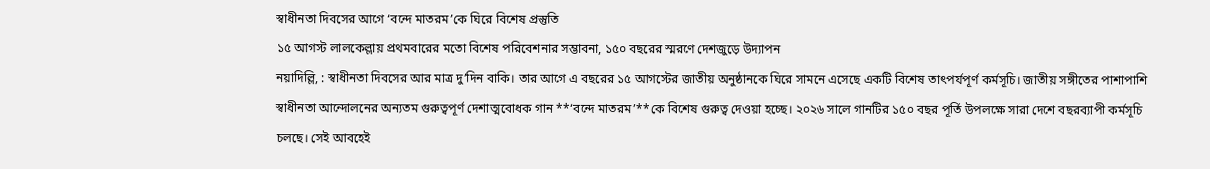স্বাধীনতা দিবসের আগে ‘বন্দে মাতরম’কে ঘিরে বিশেষ প্রস্তুতি
১৫ আগস্ট লালকেল্লায় প্রথমবারের মতো বিশেষ পরিবেশনার সম্ভাবনা, ১৫০ বছরের স্মরণে দেশজুড়ে উদ্যাপন
নয়াদিল্লি, : স্বাধীনতা দিবসের আর মাত্র দু’দিন বাকি। তার আগে এ বছরের ১৫ আগস্টের জাতীয় অনুষ্ঠানকে ঘিরে সামনে এসেছে একটি বিশেষ তাৎপর্যপূর্ণ কর্মসূচি। জাতীয় সঙ্গীতের পাশাপাশি স্বাধীনতা আন্দোলনের অন্যতম গুরুত্বপূর্ণ দেশাত্মবোধক গান **‘বন্দে মাতরম’**কে বিশেষ গুরুত্ব দেওয়া হচ্ছে। ২০২৬ সালে গানটির ১৫০ বছর পূর্তি উপলক্ষে সারা দেশে বছরব্যাপী কর্মসূচি চলছে। সেই আবহেই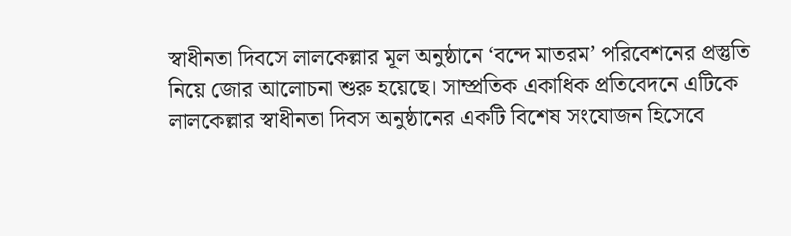স্বাধীনতা দিবসে লালকেল্লার মূল অনুষ্ঠানে ‘বন্দে মাতরম’ পরিবেশনের প্রস্তুতি নিয়ে জোর আলোচনা শুরু হয়েছে। সাম্প্রতিক একাধিক প্রতিবেদনে এটিকে লালকেল্লার স্বাধীনতা দিবস অনুষ্ঠানের একটি বিশেষ সংযোজন হিসেবে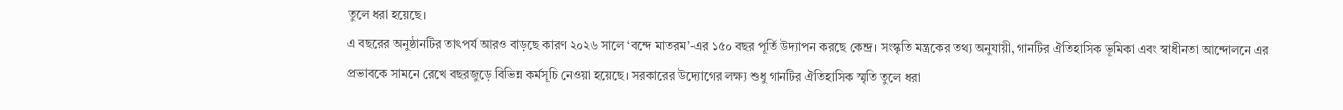তুলে ধরা হয়েছে।
এ বছরের অনুষ্ঠানটির তাৎপর্য আরও বাড়ছে কারণ ২০২৬ সালে ‘বন্দে মাতরম’-এর ১৫০ বছর পূর্তি উদ্যাপন করছে কেন্দ্র। সংস্কৃতি মন্ত্রকের তথ্য অনুযায়ী, গানটির ঐতিহাসিক ভূমিকা এবং স্বাধীনতা আন্দোলনে এর প্রভাবকে সামনে রেখে বছরজুড়ে বিভিন্ন কর্মসূচি নেওয়া হয়েছে। সরকারের উদ্যোগের লক্ষ্য শুধু গানটির ঐতিহাসিক স্মৃতি তুলে ধরা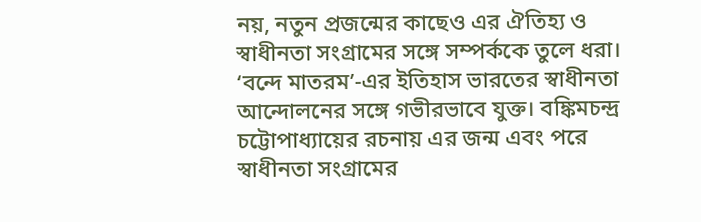নয়, নতুন প্রজন্মের কাছেও এর ঐতিহ্য ও স্বাধীনতা সংগ্রামের সঙ্গে সম্পর্ককে তুলে ধরা।
‘বন্দে মাতরম’-এর ইতিহাস ভারতের স্বাধীনতা আন্দোলনের সঙ্গে গভীরভাবে যুক্ত। বঙ্কিমচন্দ্র চট্টোপাধ্যায়ের রচনায় এর জন্ম এবং পরে স্বাধীনতা সংগ্রামের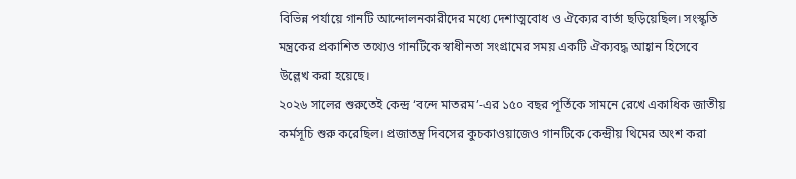বিভিন্ন পর্যায়ে গানটি আন্দোলনকারীদের মধ্যে দেশাত্মবোধ ও ঐক্যের বার্তা ছড়িয়েছিল। সংস্কৃতি মন্ত্রকের প্রকাশিত তথ্যেও গানটিকে স্বাধীনতা সংগ্রামের সময় একটি ঐক্যবদ্ধ আহ্বান হিসেবে উল্লেখ করা হয়েছে।
২০২৬ সালের শুরুতেই কেন্দ্র ‘বন্দে মাতরম’-এর ১৫০ বছর পূর্তিকে সামনে রেখে একাধিক জাতীয় কর্মসূচি শুরু করেছিল। প্রজাতন্ত্র দিবসের কুচকাওয়াজেও গানটিকে কেন্দ্রীয় থিমের অংশ করা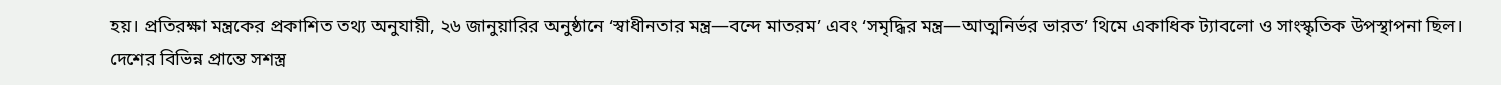হয়। প্রতিরক্ষা মন্ত্রকের প্রকাশিত তথ্য অনুযায়ী, ২৬ জানুয়ারির অনুষ্ঠানে ‘স্বাধীনতার মন্ত্র—বন্দে মাতরম’ এবং ‘সমৃদ্ধির মন্ত্র—আত্মনির্ভর ভারত’ থিমে একাধিক ট্যাবলো ও সাংস্কৃতিক উপস্থাপনা ছিল। দেশের বিভিন্ন প্রান্তে সশস্ত্র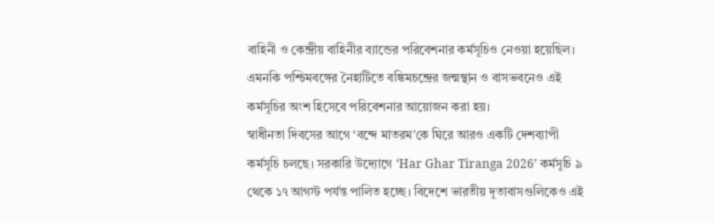বাহিনী ও কেন্দ্রীয় বাহিনীর ব্যান্ডের পরিবেশনার কর্মসূচিও নেওয়া হয়েছিল। এমনকি পশ্চিমবঙ্গের নৈহাটিতে বঙ্কিমচন্দ্রের জন্মস্থান ও বাসভবনেও এই কর্মসূচির অংশ হিসেবে পরিবেশনার আয়োজন করা হয়।
স্বাধীনতা দিবসের আগে ‘বন্দে মাতরম’কে ঘিরে আরও একটি দেশব্যাপী কর্মসূচি চলছে। সরকারি উদ্যোগে ‘Har Ghar Tiranga 2026’ কর্মসূচি ৯ থেকে ১৭ আগস্ট পর্যন্ত পালিত হচ্ছে। বিদেশে ভারতীয় দূতাবাসগুলিকেও এই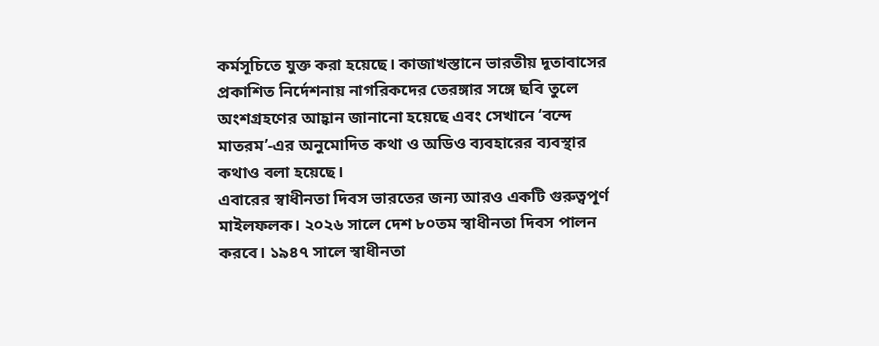কর্মসূচিতে যুক্ত করা হয়েছে। কাজাখস্তানে ভারতীয় দূতাবাসের প্রকাশিত নির্দেশনায় নাগরিকদের তেরঙ্গার সঙ্গে ছবি তুলে অংশগ্রহণের আহ্বান জানানো হয়েছে এবং সেখানে ‘বন্দে মাতরম’-এর অনুমোদিত কথা ও অডিও ব্যবহারের ব্যবস্থার কথাও বলা হয়েছে।
এবারের স্বাধীনতা দিবস ভারতের জন্য আরও একটি গুরুত্বপূর্ণ মাইলফলক। ২০২৬ সালে দেশ ৮০তম স্বাধীনতা দিবস পালন করবে। ১৯৪৭ সালে স্বাধীনতা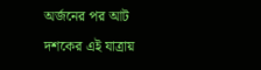অর্জনের পর আট দশকের এই যাত্রায়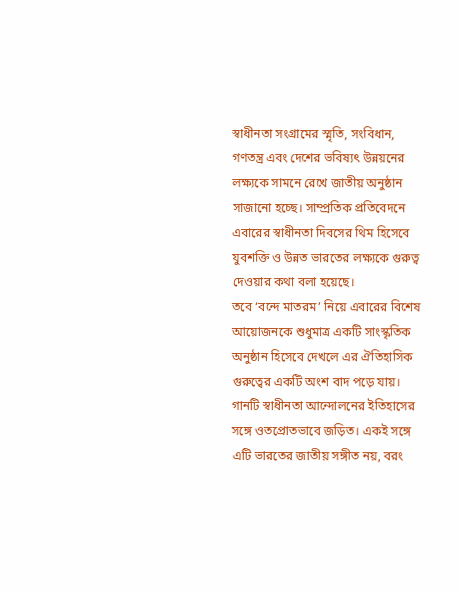স্বাধীনতা সংগ্রামের স্মৃতি, সংবিধান, গণতন্ত্র এবং দেশের ভবিষ্যৎ উন্নয়নের লক্ষ্যকে সামনে রেখে জাতীয় অনুষ্ঠান সাজানো হচ্ছে। সাম্প্রতিক প্রতিবেদনে এবারের স্বাধীনতা দিবসের থিম হিসেবে যুবশক্তি ও উন্নত ভারতের লক্ষ্যকে গুরুত্ব দেওয়ার কথা বলা হয়েছে।
তবে ‘বন্দে মাতরম’ নিয়ে এবারের বিশেষ আয়োজনকে শুধুমাত্র একটি সাংস্কৃতিক অনুষ্ঠান হিসেবে দেখলে এর ঐতিহাসিক গুরুত্বের একটি অংশ বাদ পড়ে যায়। গানটি স্বাধীনতা আন্দোলনের ইতিহাসের সঙ্গে ওতপ্রোতভাবে জড়িত। একই সঙ্গে এটি ভারতের জাতীয় সঙ্গীত নয়, বরং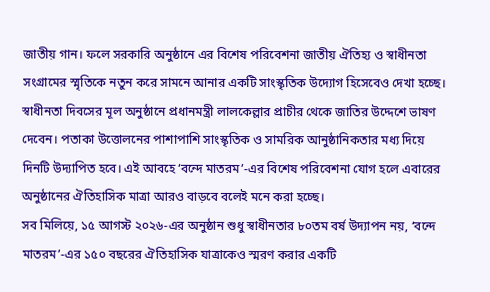জাতীয় গান। ফলে সরকারি অনুষ্ঠানে এর বিশেষ পরিবেশনা জাতীয় ঐতিহ্য ও স্বাধীনতা সংগ্রামের স্মৃতিকে নতুন করে সামনে আনার একটি সাংস্কৃতিক উদ্যোগ হিসেবেও দেখা হচ্ছে।
স্বাধীনতা দিবসের মূল অনুষ্ঠানে প্রধানমন্ত্রী লালকেল্লার প্রাচীর থেকে জাতির উদ্দেশে ভাষণ দেবেন। পতাকা উত্তোলনের পাশাপাশি সাংস্কৃতিক ও সামরিক আনুষ্ঠানিকতার মধ্য দিয়ে দিনটি উদ্যাপিত হবে। এই আবহে ‘বন্দে মাতরম’-এর বিশেষ পরিবেশনা যোগ হলে এবারের অনুষ্ঠানের ঐতিহাসিক মাত্রা আরও বাড়বে বলেই মনে করা হচ্ছে।
সব মিলিয়ে, ১৫ আগস্ট ২০২৬-এর অনুষ্ঠান শুধু স্বাধীনতার ৮০তম বর্ষ উদ্যাপন নয়, ‘বন্দে মাতরম’-এর ১৫০ বছরের ঐতিহাসিক যাত্রাকেও স্মরণ করার একটি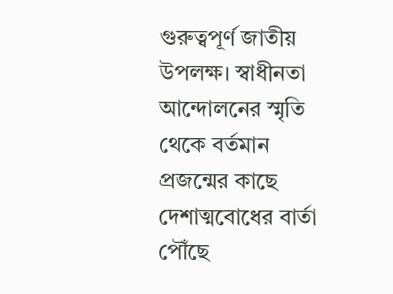গুরুত্বপূর্ণ জাতীয় উপলক্ষ। স্বাধীনতা আন্দোলনের স্মৃতি থেকে বর্তমান প্রজন্মের কাছে দেশাত্মবোধের বার্তা পৌঁছে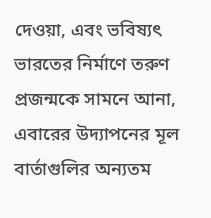দেওয়া, এবং ভবিষ্যৎ ভারতের নির্মাণে তরুণ প্রজন্মকে সামনে আনা, এবারের উদ্যাপনের মূল বার্তাগুলির অন্যতম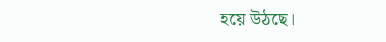হয়ে উঠছে।